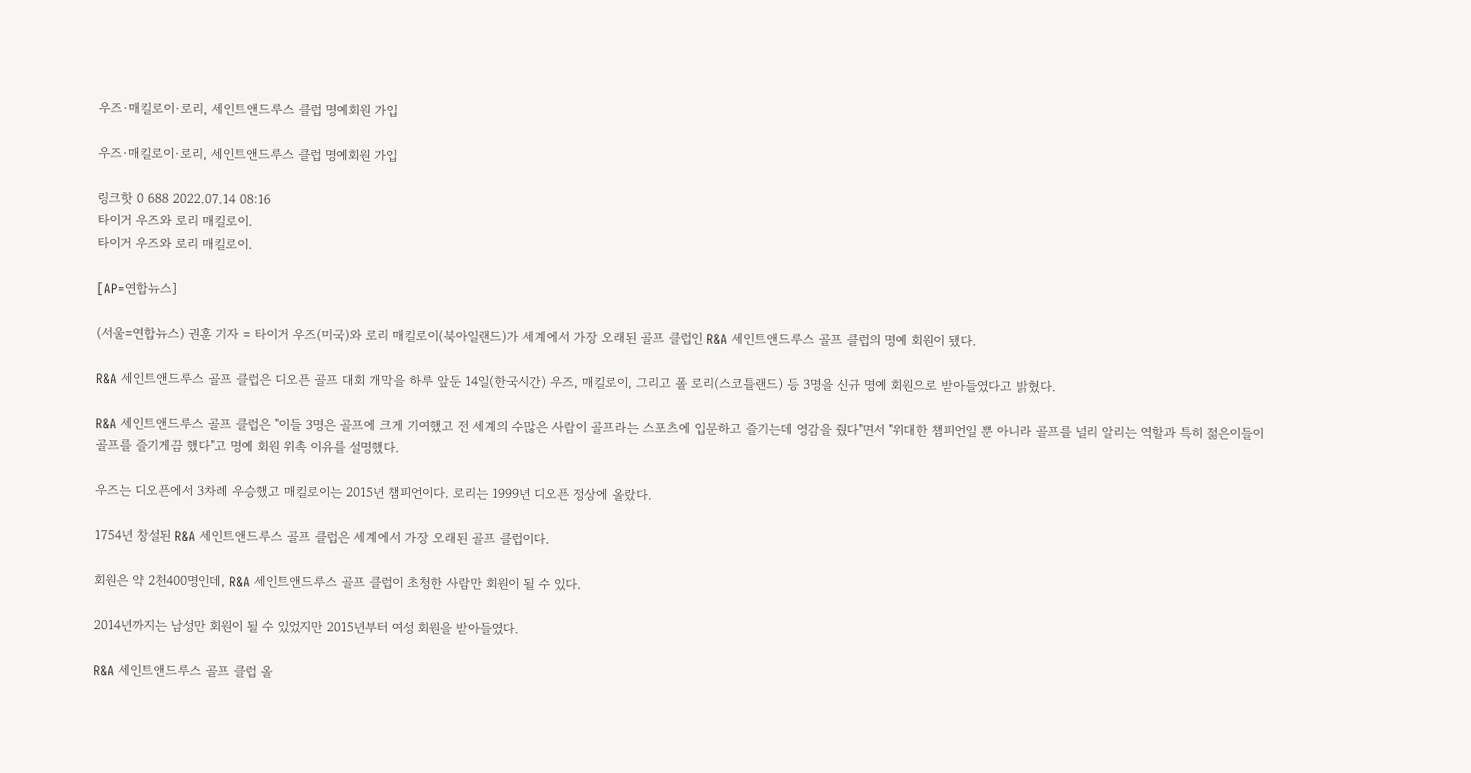우즈·매킬로이·로리, 세인트앤드루스 클럽 명예회원 가입

우즈·매킬로이·로리, 세인트앤드루스 클럽 명예회원 가입

링크핫 0 688 2022.07.14 08:16
타이거 우즈와 로리 매킬로이.
타이거 우즈와 로리 매킬로이.

[AP=연합뉴스]

(서울=연합뉴스) 권훈 기자 = 타이거 우즈(미국)와 로리 매킬로이(북아일랜드)가 세계에서 가장 오래된 골프 클럽인 R&A 세인트앤드루스 골프 클럽의 명예 회원이 됐다.

R&A 세인트앤드루스 골프 클럽은 디오픈 골프 대회 개막을 하루 앞둔 14일(한국시간) 우즈, 매킬로이, 그리고 폴 로리(스코틀랜드) 등 3명을 신규 명예 회원으로 받아들였다고 밝혔다.

R&A 세인트앤드루스 골프 클럽은 "이들 3명은 골프에 크게 기여했고 전 세계의 수많은 사람이 골프라는 스포츠에 입문하고 즐기는데 영감을 줬다"면서 "위대한 챔피언일 뿐 아니라 골프를 널리 알리는 역할과 특히 젊은이들이 골프를 즐기게끔 했다"고 명예 회원 위촉 이유를 설명했다.

우즈는 디오픈에서 3차례 우승했고 매킬로이는 2015년 챔피언이다. 로리는 1999년 디오픈 정상에 올랐다.

1754년 창설된 R&A 세인트앤드루스 골프 클럽은 세계에서 가장 오래된 골프 클럽이다.

회원은 약 2천400명인데, R&A 세인트앤드루스 골프 클럽이 초청한 사람만 회원이 될 수 있다.

2014년까지는 남성만 회원이 될 수 있었지만 2015년부터 여성 회원을 받아들였다.

R&A 세인트앤드루스 골프 클럽 올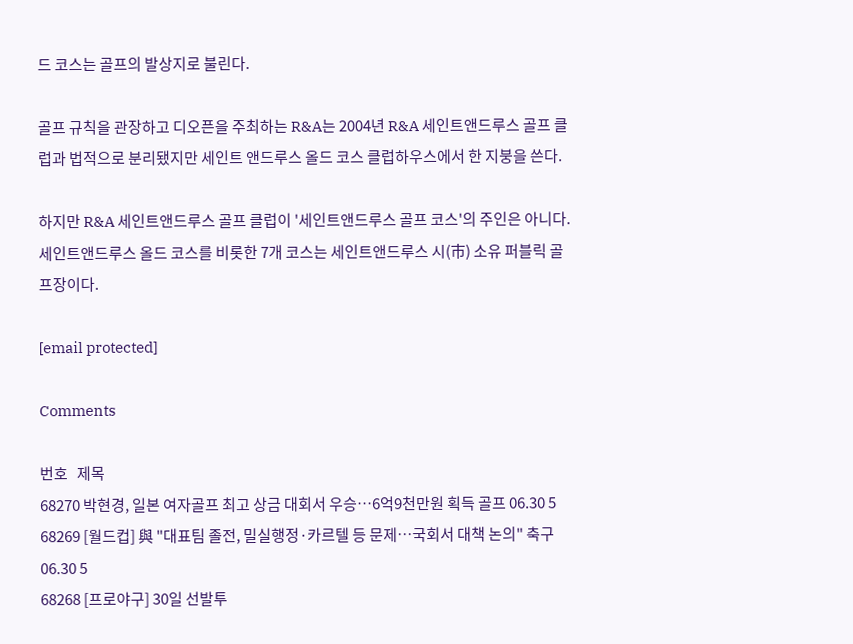드 코스는 골프의 발상지로 불린다.

골프 규칙을 관장하고 디오픈을 주최하는 R&A는 2004년 R&A 세인트앤드루스 골프 클럽과 법적으로 분리됐지만 세인트 앤드루스 올드 코스 클럽하우스에서 한 지붕을 쓴다.

하지만 R&A 세인트앤드루스 골프 클럽이 '세인트앤드루스 골프 코스'의 주인은 아니다. 세인트앤드루스 올드 코스를 비롯한 7개 코스는 세인트앤드루스 시(市) 소유 퍼블릭 골프장이다.

[email protected]

Comments

번호   제목
68270 박현경, 일본 여자골프 최고 상금 대회서 우승…6억9천만원 획득 골프 06.30 5
68269 [월드컵] 與 "대표팀 졸전, 밀실행정·카르텔 등 문제…국회서 대책 논의" 축구 06.30 5
68268 [프로야구] 30일 선발투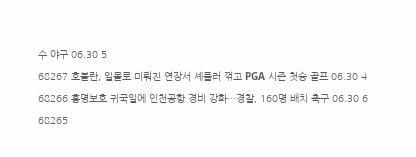수 야구 06.30 5
68267 호블란, 일몰로 미뤄진 연장서 셰플러 꺾고 PGA 시즌 첫승 골프 06.30 4
68266 홍명보호 귀국일에 인천공항 경비 강화…경찰, 160명 배치 축구 06.30 6
68265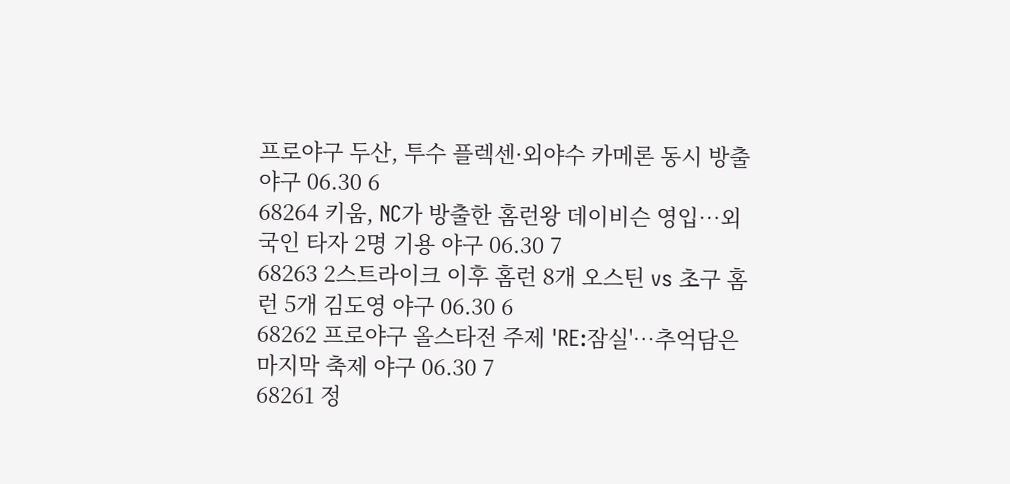프로야구 두산, 투수 플렉센·외야수 카메론 동시 방출 야구 06.30 6
68264 키움, NC가 방출한 홈런왕 데이비슨 영입…외국인 타자 2명 기용 야구 06.30 7
68263 2스트라이크 이후 홈런 8개 오스틴 vs 초구 홈런 5개 김도영 야구 06.30 6
68262 프로야구 올스타전 주제 'RE:잠실'…추억담은 마지막 축제 야구 06.30 7
68261 정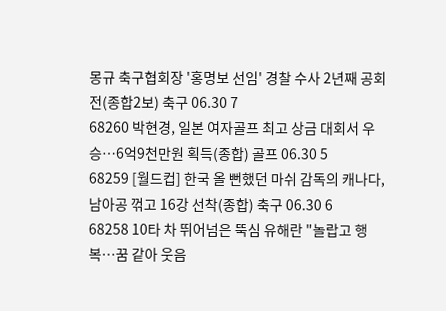몽규 축구협회장 '홍명보 선임' 경찰 수사 2년째 공회전(종합2보) 축구 06.30 7
68260 박현경, 일본 여자골프 최고 상금 대회서 우승…6억9천만원 획득(종합) 골프 06.30 5
68259 [월드컵] 한국 올 뻔했던 마쉬 감독의 캐나다, 남아공 꺾고 16강 선착(종합) 축구 06.30 6
68258 10타 차 뛰어넘은 뚝심 유해란 "놀랍고 행복…꿈 같아 웃음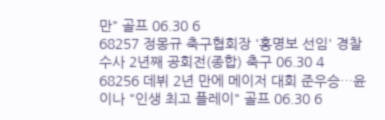만" 골프 06.30 6
68257 정몽규 축구협회장 '홍명보 선임' 경찰 수사 2년째 공회전(종합) 축구 06.30 4
68256 데뷔 2년 만에 메이저 대회 준우승…윤이나 "인생 최고 플레이" 골프 06.30 6